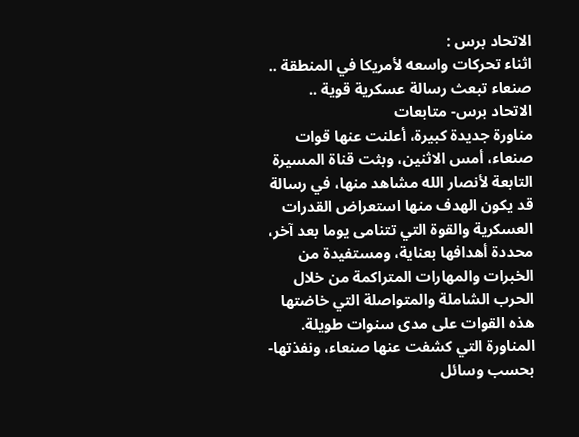الاتحاد برس :
اثناء تحركات واسعه لأمريكا في المنطقة .. صنعاء تبعث رسالة عسكرية قوية ..
الاتحاد برس- متابعات
مناورة جديدة كبيرة، أعلنت عنها قوات صنعاء، أمس الاثنين، وبثت قناة المسيرة التابعة لأنصار الله مشاهد منها، في رسالة قد يكون الهدف منها استعراض القدرات العسكرية والقوة التي تتنامى يوما بعد آخر، محددة أهدافها بعناية، ومستفيدة من الخبرات والمهارات المتراكمة من خلال الحرب الشاملة والمتواصلة التي خاضتها هذه القوات على مدى سنوات طويلة.
المناورة التي كشفت عنها صنعاء، ونفذتها- بحسب وسائل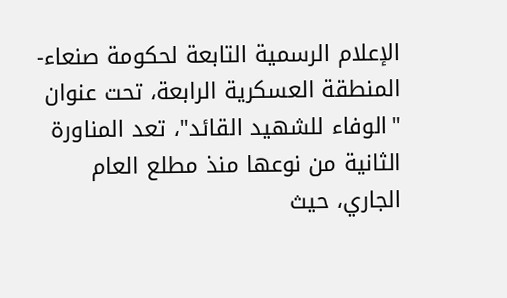الإعلام الرسمية التابعة لحكومة صنعاء- المنطقة العسكرية الرابعة، تحت عنوان "الوفاء للشهيد القائد"، تعد المناورة الثانية من نوعها منذ مطلع العام الجاري، حيث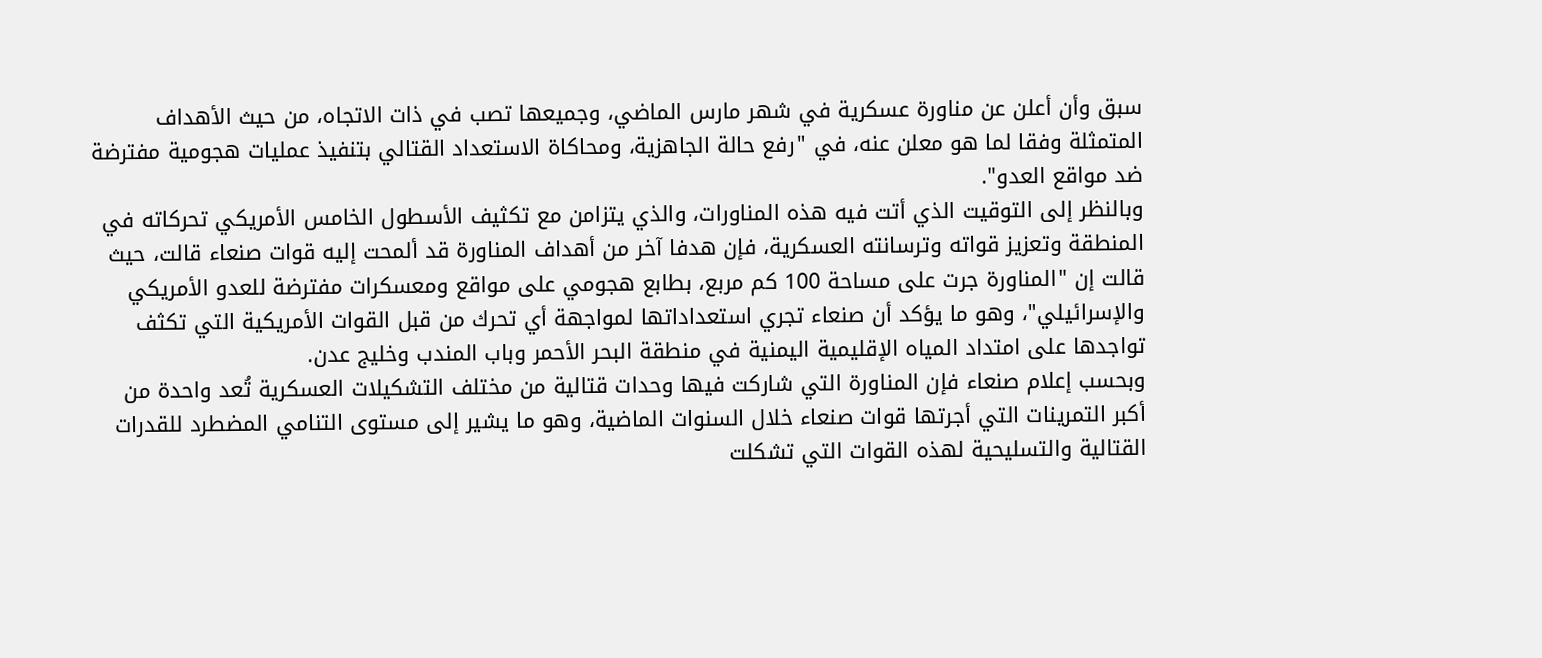سبق وأن أعلن عن مناورة عسكرية في شهر مارس الماضي، وجميعها تصب في ذات الاتجاه، من حيث الأهداف المتمثلة وفقا لما هو معلن عنه، في "رفع حالة الجاهزية، ومحاكاة الاستعداد القتالي بتنفيذ عمليات هجومية مفترضة ضد مواقع العدو".
وبالنظر إلى التوقيت الذي أتت فيه هذه المناورات، والذي يتزامن مع تكثيف الأسطول الخامس الأمريكي تحركاته في المنطقة وتعزيز قواته وترسانته العسكرية، فإن هدفا آخر من أهداف المناورة قد ألمحت إليه قوات صنعاء قالت، حيث قالت إن "المناورة جرت على مساحة 100 كم مربع، بطابع هجومي على مواقع ومعسكرات مفترضة للعدو الأمريكي والإسرائيلي"، وهو ما يؤكد أن صنعاء تجري استعداداتها لمواجهة أي تحرك من قبل القوات الأمريكية التي تكثف تواجدها على امتداد المياه الإقليمية اليمنية في منطقة البحر الأحمر وباب المندب وخليج عدن.
وبحسب إعلام صنعاء فإن المناورة التي شاركت فيها وحدات قتالية من مختلف التشكيلات العسكرية تُعد واحدة من أكبر التمرينات التي أجرتها قوات صنعاء خلال السنوات الماضية، وهو ما يشير إلى مستوى التنامي المضطرد للقدرات القتالية والتسليحية لهذه القوات التي تشكلت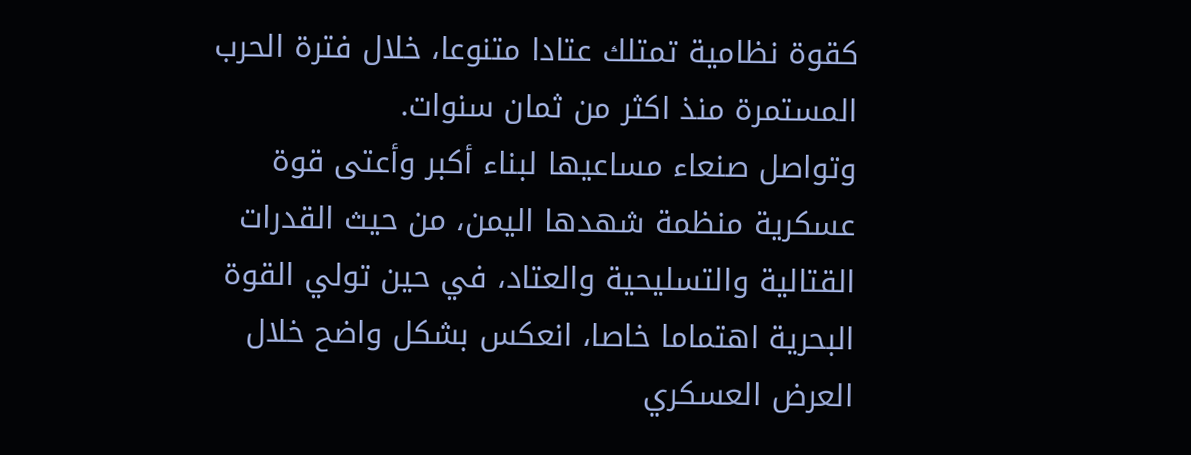كقوة نظامية تمتلك عتادا متنوعا، خلال فترة الحرب المستمرة منذ اكثر من ثمان سنوات.
وتواصل صنعاء مساعيها لبناء أكبر وأعتى قوة عسكرية منظمة شهدها اليمن، من حيث القدرات القتالية والتسليحية والعتاد، في حين تولي القوة البحرية اهتماما خاصا، انعكس بشكل واضح خلال العرض العسكري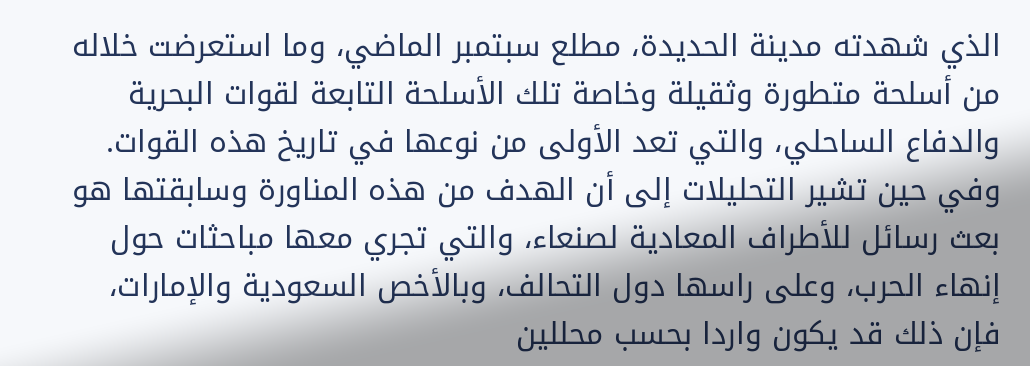الذي شهدته مدينة الحديدة، مطلع سبتمبر الماضي، وما استعرضت خلاله من أسلحة متطورة وثقيلة وخاصة تلك الأسلحة التابعة لقوات البحرية والدفاع الساحلي، والتي تعد الأولى من نوعها في تاريخ هذه القوات.
وفي حين تشير التحليلات إلى أن الهدف من هذه المناورة وسابقتها هو بعث رسائل للأطراف المعادية لصنعاء، والتي تجري معها مباحثات حول إنهاء الحرب، وعلى راسها دول التحالف، وبالأخص السعودية والإمارات، فإن ذلك قد يكون واردا بحسب محللين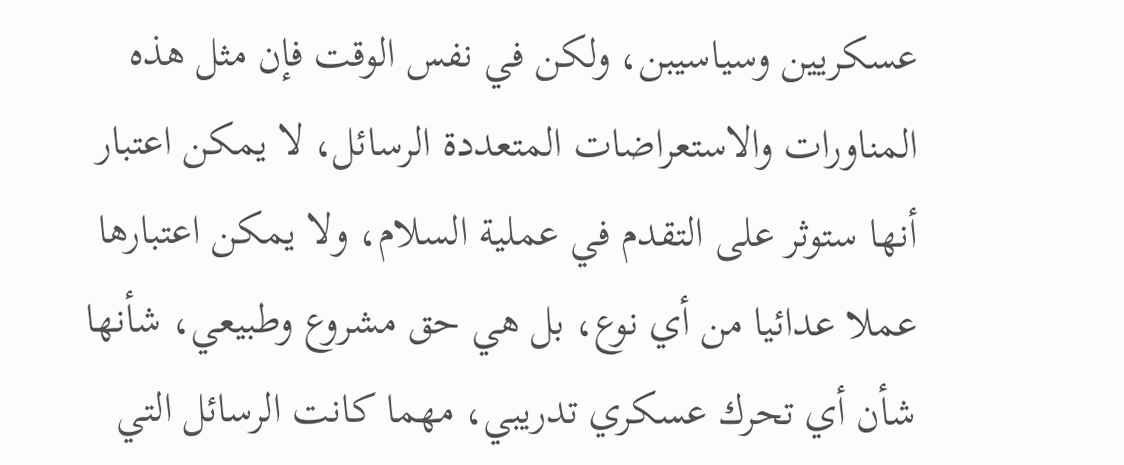عسكريين وسياسيبن، ولكن في نفس الوقت فإن مثل هذه المناورات والاستعراضات المتعددة الرسائل، لا يمكن اعتبار أنها ستوثر على التقدم في عملية السلام، ولا يمكن اعتبارها عملا عدائيا من أي نوع، بل هي حق مشروع وطبيعي، شأنها شأن أي تحرك عسكري تدريبي، مهما كانت الرسائل التي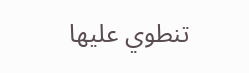تنطوي عليها